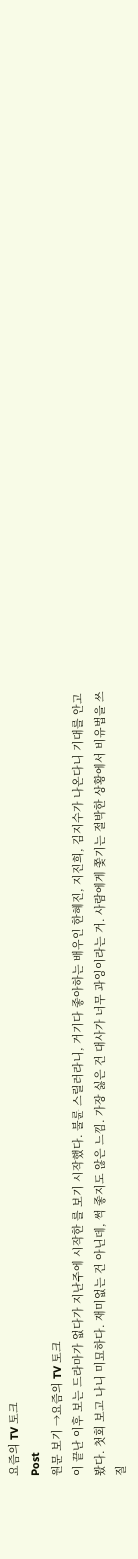요즘의 TV 토크
Post
원문 보기 →요즘의 TV 토크
이 끝난 이후 보는 드라마가 없다가 지난주에 시작한 를 보기 시작했다. 불륜 스릴러라니, 거기다 좋아하는 배우인 한혜진, 지진희, 김지수가 나온다니 기대를 안고 봤다. 첫회 보고 나니 미묘하다. 재미없는 건 아닌데, 썩 좋지도 않은 느낌. 가장 싫은 건 대사가 너무 과잉이라는 거. 사람에게 쫓기는 절박한 상황에서 비유법을 쓰질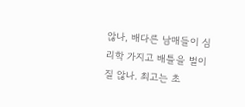않나, 배다른 남매들이 심리학 가지고 배틀을 벌이질 않나. 최고는 초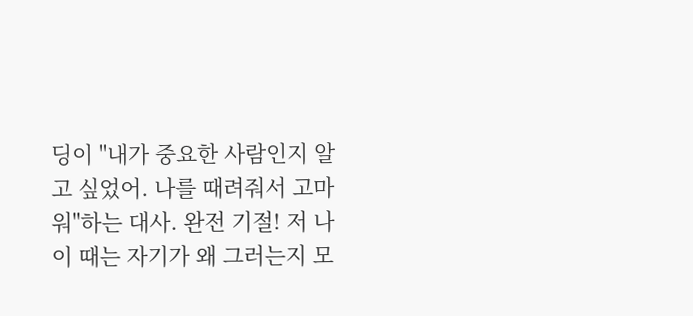딩이 "내가 중요한 사람인지 알고 싶었어. 나를 때려줘서 고마워"하는 대사. 완전 기절! 저 나이 때는 자기가 왜 그러는지 모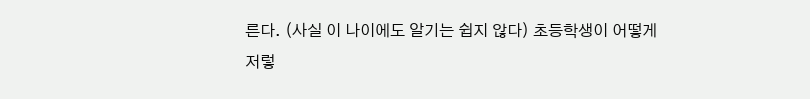른다. (사실 이 나이에도 알기는 쉽지 않다) 초등학생이 어떻게 저렇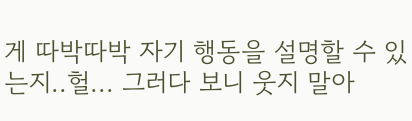게 따박따박 자기 행동을 설명할 수 있는지..헐... 그러다 보니 웃지 말아